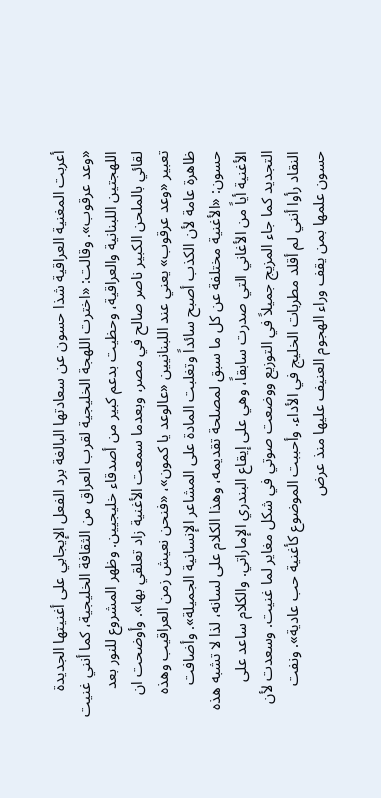أعربت المغنية العراقية شذا حسون عن سعادتها البالغة برد الفعل الإيجابي على أغنيتها الجديدة «وعد عرقوب». وقالت: «اخترت اللهجة الخليجية لقرب العراق من الثقافة الخليجية، كما أنني غنيت اللهجتين اللبنانية والعراقية، وحظيت بدعم كبير من أصدقاء خليجيين. وظهر المشروع للنور بعد لقائي بالملحن الكبير ناصر صالح في مصر، وبعدما سمعت الأغنية زاد تعلقي بها». وأوضحت ان تعبير «وعد عرقوب» يعني عند اللبنانيين «عالوعد يا كمون»، «فنحن نعيش زمن العراقيب وهذه ظاهرة عامة لأن الكذب أصبح سائداً وتغلبت المادة على المشاعر الإنسانية الجميلة». وأضافت حسون: «الأغنية مختلفة عن كل ما سبق لمصلحة تقديمه، وهذا الكلام على لسانه، لذا لا تشبه هذه الأغنية أياً من الأغاني التي صدرت سابقاً، وهي على إيقاع البندري الإماراتي. والكلام ساعد على التجديد كما جاء المزيج جميلاً في التوزيع ووضعت صوتي في شكل مغاير لما غنيت. وسعدت لأن النقاد رأوا أنني لم أقلد مطربات الخليج في الأداء. وأحببت الموضوع كأغنية حب عادية». ونفت حسون علمها بمن يقف وراء الهجوم العنيف عليها منذ عرض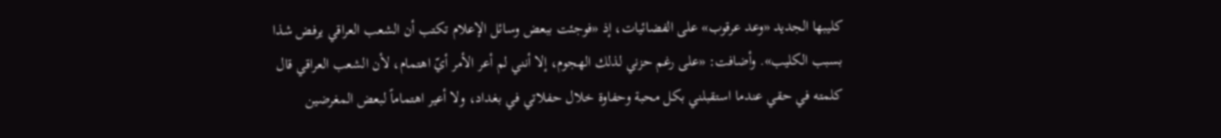كليبها الجديد «وعد عرقوب» على الفضائيات، إذ «فوجئت ببعض وسائل الإعلام تكتب أن الشعب العراقي يرفض شذا بسبب الكليب». وأضافت: «على رغم حزني لذلك الهجوم، إلا أنني لم أعر الأمر أيّ اهتمام، لأن الشعب العراقي قال كلمته في حقي عندما استقبلني بكل محبة وحفاوة خلال حفلاتي في بغداد، ولا أعير اهتماماً لبعض المغرضين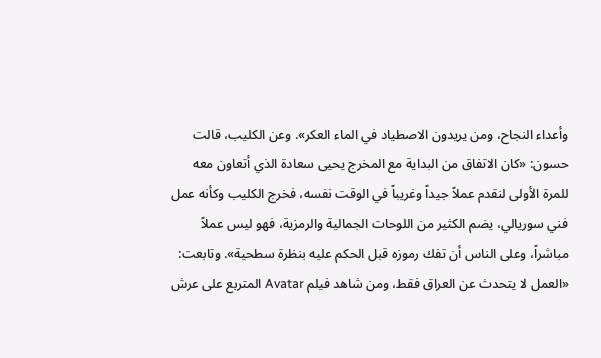وأعداء النجاح، ومن يريدون الاصطياد في الماء العكر». وعن الكليب، قالت حسون: «كان الاتفاق من البداية مع المخرج يحيى سعادة الذي أتعاون معه للمرة الأولى لنقدم عملاً جيداً وغريباً في الوقت نفسه، فخرج الكليب وكأنه عمل فني سوريالي، يضم الكثير من اللوحات الجمالية والرمزية، فهو ليس عملاً مباشراً، وعلى الناس أن تفك رموزه قبل الحكم عليه بنظرة سطحية». وتابعت: «العمل لا يتحدث عن العراق فقط، ومن شاهد فيلم Avatar المتربع على عرش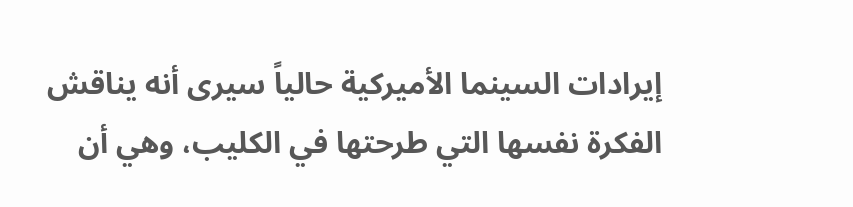إيرادات السينما الأميركية حالياً سيرى أنه يناقش الفكرة نفسها التي طرحتها في الكليب، وهي أن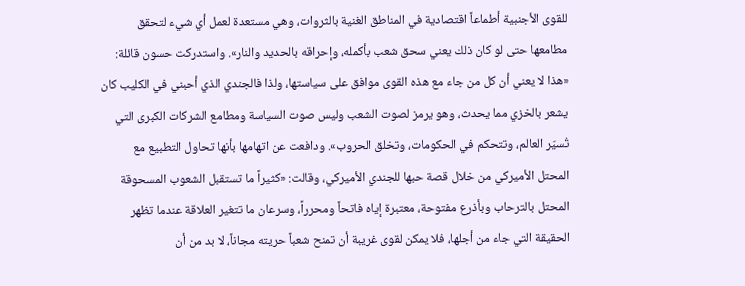للقوى الأجنبية أطماعاً اقتصادية في المناطق الغنية بالثروات، وهي مستعدة لعمل أي شيء لتحقق مطامعها حتى لو كان ذلك يعني سحق شعب بأكمله، وإحراقه بالحديد والنار». واستدركت حسون قائلة: «هذا لا يعني أن كل من جاء مع هذه القوى موافق على سياستها، ولذا فالجندي الذي أحبني في الكليب كان يشعر بالخزي مما يحدث، وهو يرمز لصوت الشعب وليس صوت السياسة ومطامع الشركات الكبرى التي تُسيّر العالم، وتتحكم في الحكومات، وتخلق الحروب». ودافعت عن اتهامها بأنها تحاول التطبيع مع المحتل الأميركي من خلال قصة حبها للجندي الأميركي، وقالت: «كثيراً ما تستقبل الشعوب المسحوقة المحتل بالترحاب وبأذرع مفتوحة، معتبرة إياه فاتحاً ومحرراً، وسرعان ما تتغير العلاقة عندما تظهر الحقيقة التي جاء من أجلها، فلا يمكن لقوى غريبة أن تمنح شعباً حريته مجاناً، لا بد من أن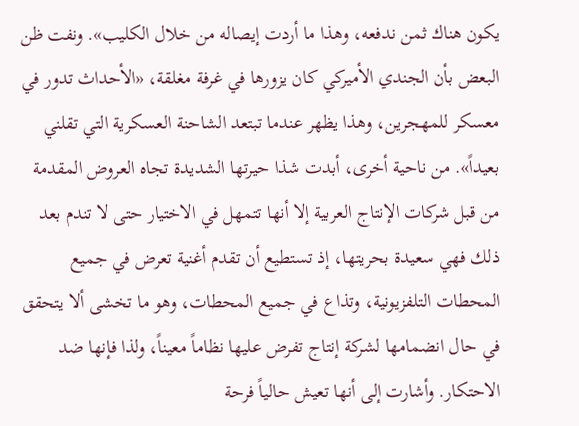يكون هناك ثمن ندفعه، وهذا ما أردت إيصاله من خلال الكليب». ونفت ظن البعض بأن الجندي الأميركي كان يزورها في غرفة مغلقة، «الأحداث تدور في معسكر للمهجرين، وهذا يظهر عندما تبتعد الشاحنة العسكرية التي تقلني بعيداً». من ناحية أخرى، أبدت شذا حيرتها الشديدة تجاه العروض المقدمة من قبل شركات الإنتاج العربية إلا أنها تتمهل في الاختيار حتى لا تندم بعد ذلك فهي سعيدة بحريتها، إذ تستطيع أن تقدم أغنية تعرض في جميع المحطات التلفزيونية، وتذاع في جميع المحطات، وهو ما تخشى ألا يتحقق في حال انضمامها لشركة إنتاج تفرض عليها نظاماً معيناً، ولذا فإنها ضد الاحتكار. وأشارت إلى أنها تعيش حالياً فرحة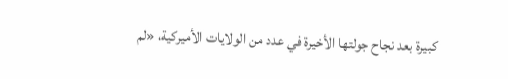كبيرة بعد نجاح جولتها الأخيرة في عدد من الولايات الأميركية، «لم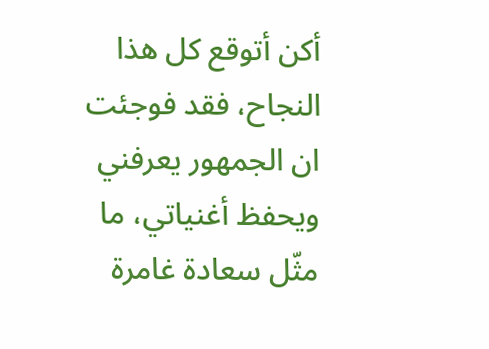أكن أتوقع كل هذا النجاح، فقد فوجئت ان الجمهور يعرفني ويحفظ أغنياتي، ما مثّل سعادة غامرة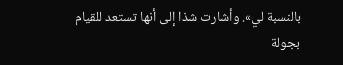بالنسبة لي». وأشارت شذا إلى أنها تستعد للقيام بجولة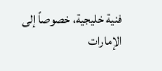فنية خليجية، خصوصاً إلى الإمارات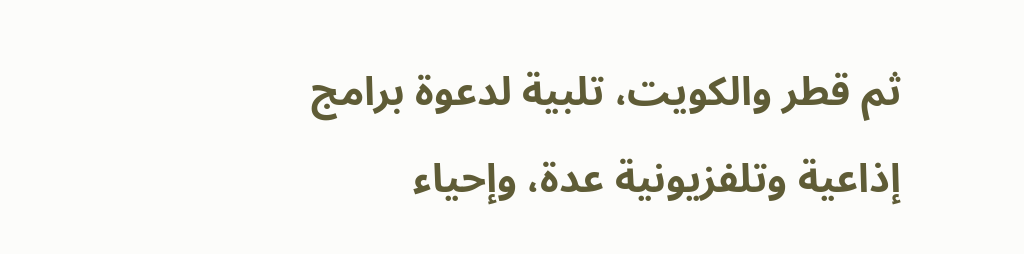ثم قطر والكويت، تلبية لدعوة برامج إذاعية وتلفزيونية عدة، وإحياء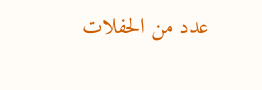عدد من الحفلات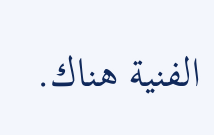الفنية هناك.